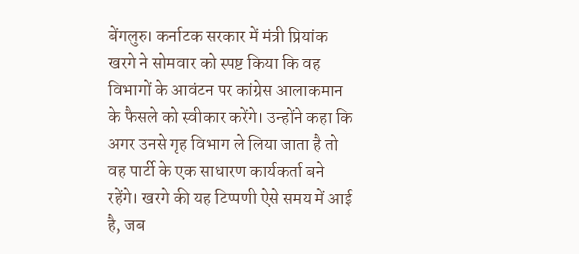बेंगलुरु। कर्नाटक सरकार में मंत्री प्रियांक खरगे ने सोमवार को स्पष्ट किया कि वह विभागों के आवंटन पर कांग्रेस आलाकमान के फैसले को स्वीकार करेंगे। उन्होंने कहा कि अगर उनसे गृह विभाग ले लिया जाता है तो वह पार्टी के एक साधारण कार्यकर्ता बने रहेंगे। खरगे की यह टिप्पणी ऐसे समय में आई है, जब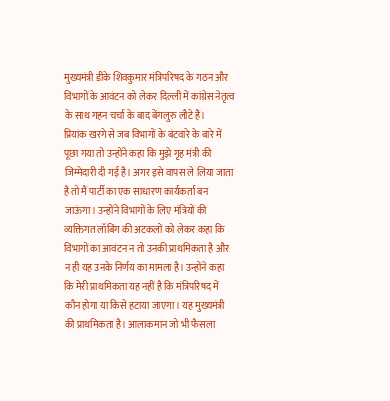मुख्यमंत्री डीके शिवकुमार मंत्रिपरिषद के गठन और विभागों के आवंटन को लेकर दिल्ली में कांग्रेस नेतृत्व के साथ गहन चर्चा के बाद बेंगलुरु लौटे हैं।
प्रियांक खरगे से जब विभागों के बंटवारे के बारे में पूछा गया तो उन्होंने कहा कि मुझे गृह मंत्री की जिम्मेदारी दी गई है। अगर इसे वापस ले लिया जाता है तो मैं पार्टी का एक साधारण कार्यकर्ता बन जाऊंगा। उन्होंने विभागों के लिए मंत्रियों की व्यक्तिगत लॉबिंग की अटकलों को लेकर कहा कि विभागों का आवंटन न तो उनकी प्राथमिकता है और न ही यह उनके निर्णय का मामला है। उन्होंने कहा कि मेरी प्राथमिकता यह नहीं है कि मंत्रिपरिषद में कौन होगा या किसे हटाया जाएगा। यह मुख्यमंत्री की प्राथमिकता है। आलाकमान जो भी फैसला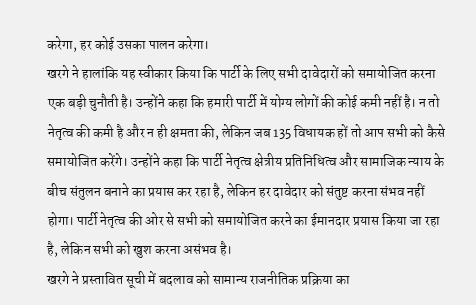करेगा, हर कोई उसका पालन करेगा।
खरगे ने हालांकि यह स्वीकार किया कि पार्टी के लिए सभी दावेदारों को समायोजित करना एक बड़ी चुनौती है। उन्होंने कहा कि हमारी पार्टी में योग्य लोगों की कोई कमी नहीं है। न तो नेतृत्व की कमी है और न ही क्षमता की, लेकिन जब 135 विधायक हों तो आप सभी को कैसे समायोजित करेंगे। उन्होंने कहा कि पार्टी नेतृत्व क्षेत्रीय प्रतिनिधित्व और सामाजिक न्याय के बीच संतुलन बनाने का प्रयास कर रहा है, लेकिन हर दावेदार को संतुष्ट करना संभव नहीं होगा। पार्टी नेतृत्व की ओर से सभी को समायोजित करने का ईमानदार प्रयास किया जा रहा है, लेकिन सभी को खुश करना असंभव है।
खरगे ने प्रस्तावित सूची में बदलाव को सामान्य राजनीतिक प्रक्रिया का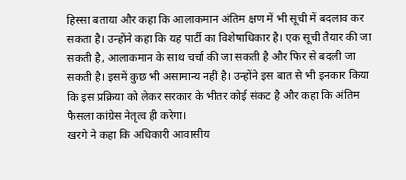हिस्सा बताया और कहा कि आलाकमान अंतिम क्षण में भी सूची में बदलाव कर सकता है। उन्होंने कहा कि यह पार्टी का विशेषाधिकार है। एक सूची तैयार की जा सकती है, आलाकमान के साथ चर्चा की जा सकती है और फिर से बदली जा सकती है। इसमें कुछ भी असामान्य नहीं है। उन्होंने इस बात से भी इनकार किया कि इस प्रक्रिया को लेकर सरकार के भीतर कोई संकट है और कहा कि अंतिम फैसला कांग्रेस नेतृत्व ही करेगा।
खरगे ने कहा कि अधिकारी आवासीय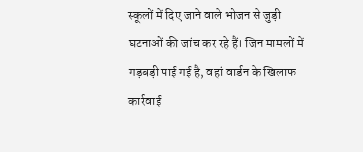स्कूलों में दिए जाने वाले भोजन से जुड़ी घटनाओं की जांच कर रहे हैं। जिन मामलों में गड़बड़ी पाई गई है, वहां वार्डन के खिलाफ कार्रवाई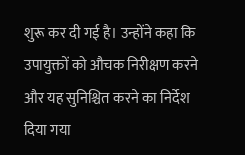शुरू कर दी गई है। उन्होंने कहा कि उपायुक्तों को औचक निरीक्षण करने और यह सुनिश्चित करने का निर्देश दिया गया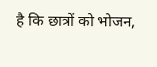है कि छात्रों को भोजन,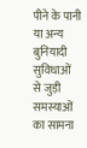पीने के पानी या अन्य बुनियादी सुविधाओं से जुड़ी समस्याओं का सामना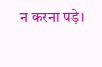न करना पड़े।